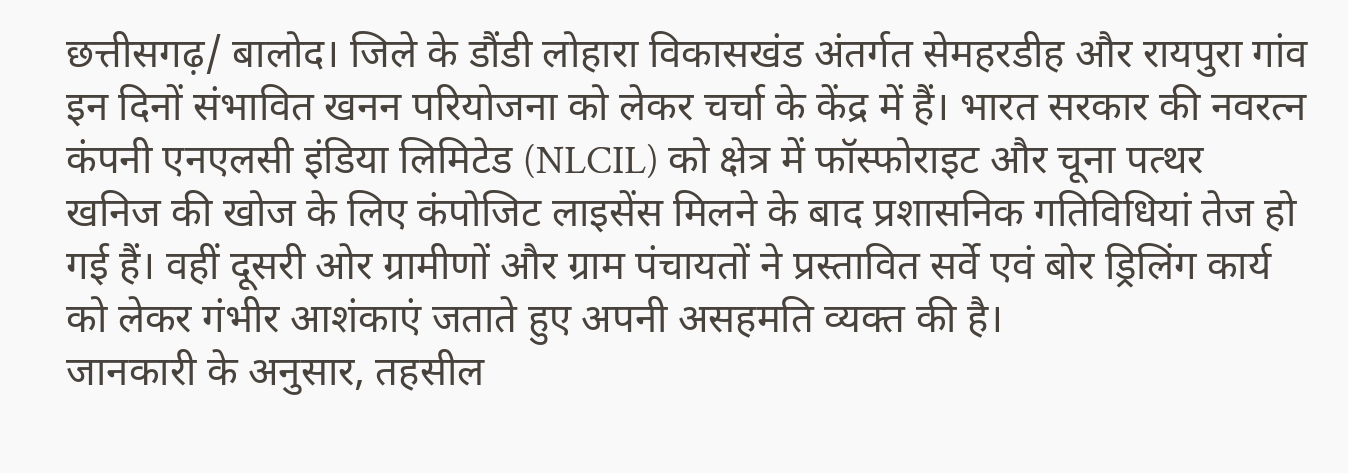छत्तीसगढ़/ बालोद। जिले के डौंडी लोहारा विकासखंड अंतर्गत सेमहरडीह और रायपुरा गांव इन दिनों संभावित खनन परियोजना को लेकर चर्चा के केंद्र में हैं। भारत सरकार की नवरत्न कंपनी एनएलसी इंडिया लिमिटेड (NLCIL) को क्षेत्र में फॉस्फोराइट और चूना पत्थर खनिज की खोज के लिए कंपोजिट लाइसेंस मिलने के बाद प्रशासनिक गतिविधियां तेज हो गई हैं। वहीं दूसरी ओर ग्रामीणों और ग्राम पंचायतों ने प्रस्तावित सर्वे एवं बोर ड्रिलिंग कार्य को लेकर गंभीर आशंकाएं जताते हुए अपनी असहमति व्यक्त की है।
जानकारी के अनुसार, तहसील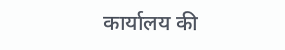कार्यालय की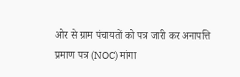ओर से ग्राम पंचायतों को पत्र जारी कर अनापत्ति प्रमाण पत्र (NOC) मांगा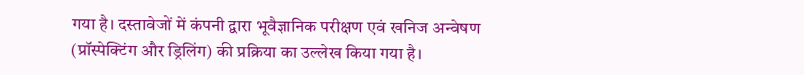गया है। दस्तावेजों में कंपनी द्वारा भूवैज्ञानिक परीक्षण एवं खनिज अन्वेषण (प्रॉस्पेक्टिंग और ड्रिलिंग) की प्रक्रिया का उल्लेख किया गया है।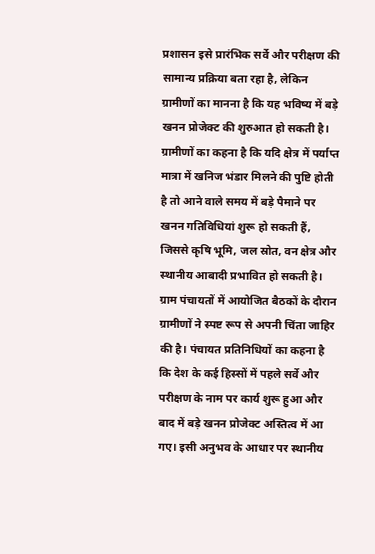प्रशासन इसे प्रारंभिक सर्वे और परीक्षण की सामान्य प्रक्रिया बता रहा है, लेकिन ग्रामीणों का मानना है कि यह भविष्य में बड़े खनन प्रोजेक्ट की शुरुआत हो सकती है।
ग्रामीणों का कहना है कि यदि क्षेत्र में पर्याप्त मात्रा में खनिज भंडार मिलने की पुष्टि होती है तो आने वाले समय में बड़े पैमाने पर खनन गतिविधियां शुरू हो सकती हैं, जिससे कृषि भूमि, जल स्रोत, वन क्षेत्र और स्थानीय आबादी प्रभावित हो सकती है।
ग्राम पंचायतों में आयोजित बैठकों के दौरान ग्रामीणों ने स्पष्ट रूप से अपनी चिंता जाहिर की है। पंचायत प्रतिनिधियों का कहना है कि देश के कई हिस्सों में पहले सर्वे और परीक्षण के नाम पर कार्य शुरू हुआ और बाद में बड़े खनन प्रोजेक्ट अस्तित्व में आ गए। इसी अनुभव के आधार पर स्थानीय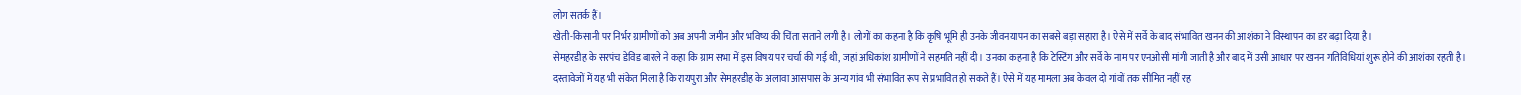लोग सतर्क हैं।
खेती-किसानी पर निर्भर ग्रामीणों को अब अपनी जमीन और भविष्य की चिंता सताने लगी है। लोगों का कहना है कि कृषि भूमि ही उनके जीवनयापन का सबसे बड़ा सहारा है। ऐसे में सर्वे के बाद संभावित खनन की आशंका ने विस्थापन का डर बढ़ा दिया है।
सेमहरडीह के सरपंच डेविड बारले ने कहा कि ग्राम सभा में इस विषय पर चर्चा की गई थी, जहां अधिकांश ग्रामीणों ने सहमति नहीं दी। उनका कहना है कि टेस्टिंग और सर्वे के नाम पर एनओसी मांगी जाती है और बाद में उसी आधार पर खनन गतिविधियां शुरू होने की आशंका रहती है।
दस्तावेजों में यह भी संकेत मिला है कि रायपुरा और सेमहरडीह के अलावा आसपास के अन्य गांव भी संभावित रूप से प्रभावित हो सकते हैं। ऐसे में यह मामला अब केवल दो गांवों तक सीमित नहीं रह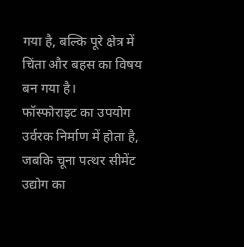गया है, बल्कि पूरे क्षेत्र में चिंता और बहस का विषय बन गया है।
फॉस्फोराइट का उपयोग उर्वरक निर्माण में होता है, जबकि चूना पत्थर सीमेंट उद्योग का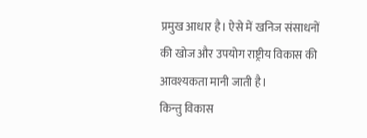प्रमुख आधार है। ऐसे में खनिज संसाधनों की खोज और उपयोग राष्ट्रीय विकास की आवश्यकता मानी जाती है।
किन्तु विकास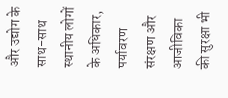और उद्योग के साथ-साथ स्थानीय लोगों के अधिकार, पर्यावरण संरक्षण और आजीविका की सुरक्षा भी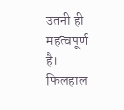उतनी ही महत्वपूर्ण है। फिलहाल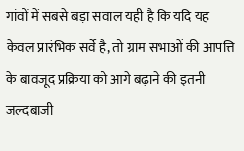गांवों में सबसे बड़ा सवाल यही है कि यदि यह केवल प्रारंभिक सर्वे है, तो ग्राम सभाओं की आपत्ति के बावजूद प्रक्रिया को आगे बढ़ाने की इतनी जल्दबाजी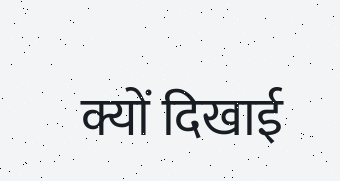क्यों दिखाई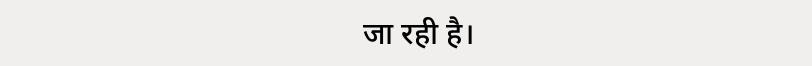जा रही है।